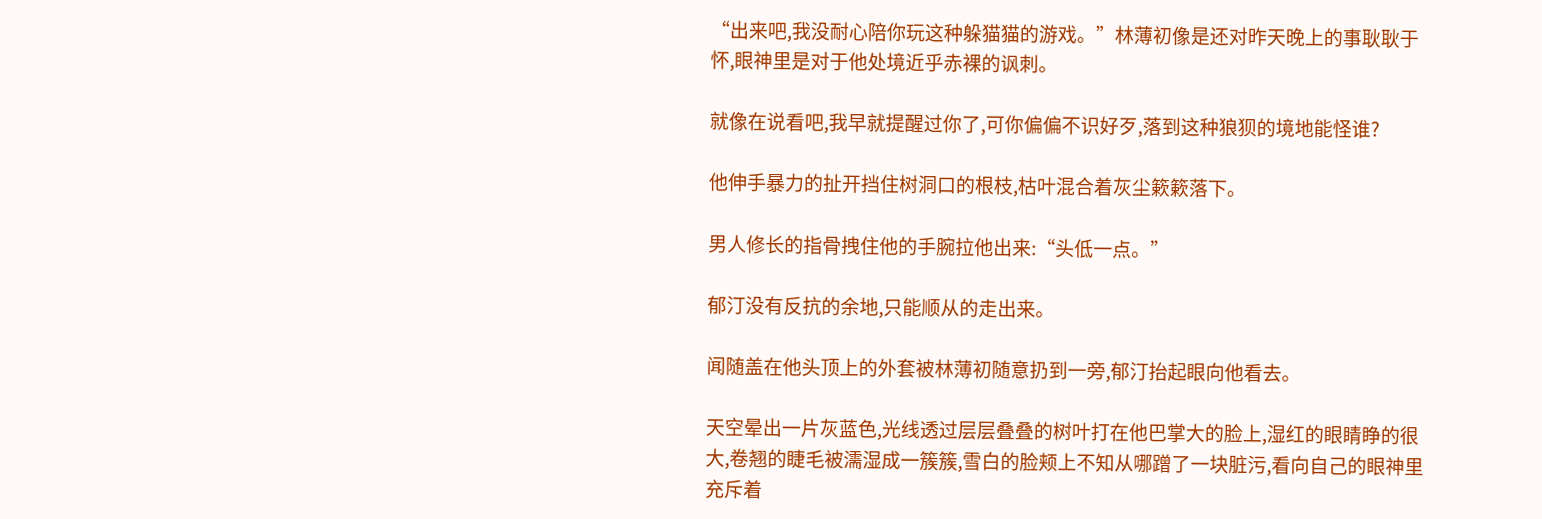“出来吧,我没耐心陪你玩这种躲猫猫的游戏。”林薄初像是还对昨天晚上的事耿耿于怀,眼神里是对于他处境近乎赤裸的讽刺。

就像在说看吧,我早就提醒过你了,可你偏偏不识好歹,落到这种狼狈的境地能怪谁?

他伸手暴力的扯开挡住树洞口的根枝,枯叶混合着灰尘簌簌落下。

男人修长的指骨拽住他的手腕拉他出来:“头低一点。”

郁汀没有反抗的余地,只能顺从的走出来。

闻随盖在他头顶上的外套被林薄初随意扔到一旁,郁汀抬起眼向他看去。

天空晕出一片灰蓝色,光线透过层层叠叠的树叶打在他巴掌大的脸上,湿红的眼睛睁的很大,卷翘的睫毛被濡湿成一簇簇,雪白的脸颊上不知从哪蹭了一块脏污,看向自己的眼神里充斥着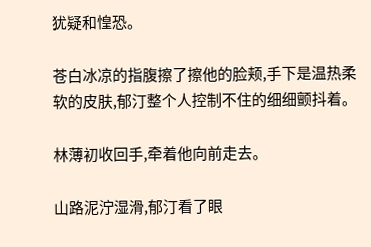犹疑和惶恐。

苍白冰凉的指腹擦了擦他的脸颊,手下是温热柔软的皮肤,郁汀整个人控制不住的细细颤抖着。

林薄初收回手,牵着他向前走去。

山路泥泞湿滑,郁汀看了眼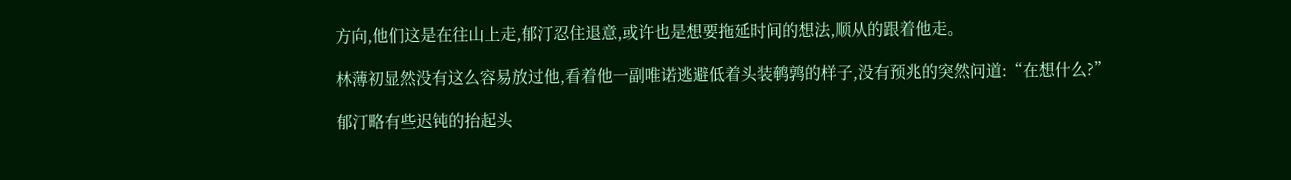方向,他们这是在往山上走,郁汀忍住退意,或许也是想要拖延时间的想法,顺从的跟着他走。

林薄初显然没有这么容易放过他,看着他一副唯诺逃避低着头装鹌鹑的样子,没有预兆的突然问道:“在想什么?”

郁汀略有些迟钝的抬起头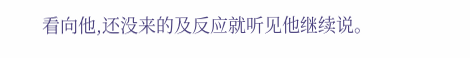看向他,还没来的及反应就听见他继续说。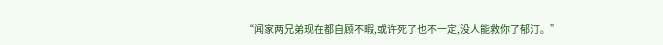“闻家两兄弟现在都自顾不暇,或许死了也不一定,没人能救你了郁汀。”